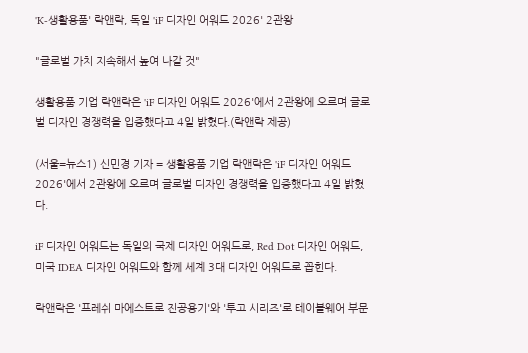'K-생활용품' 락앤락, 독일 'iF 디자인 어워드 2026' 2관왕

"글로벌 가치 지속해서 높여 나갈 것"

생활용품 기업 락앤락은 'iF 디자인 어워드 2026'에서 2관왕에 오르며 글로벌 디자인 경쟁력을 입증했다고 4일 밝혔다.(락앤락 제공)

(서울=뉴스1) 신민경 기자 = 생활용품 기업 락앤락은 'iF 디자인 어워드 2026'에서 2관왕에 오르며 글로벌 디자인 경쟁력을 입증했다고 4일 밝혔다.

iF 디자인 어워드는 독일의 국제 디자인 어워드로, Red Dot 디자인 어워드, 미국 IDEA 디자인 어워드와 함께 세계 3대 디자인 어워드로 꼽힌다.

락앤락은 '프레쉬 마에스트로 진공용기'와 '투고 시리즈'로 테이블웨어 부문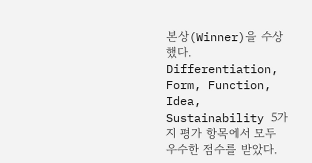본상(Winner)을 수상했다. Differentiation, Form, Function, Idea, Sustainability 5가지 평가 항목에서 모두 우수한 점수를 받았다.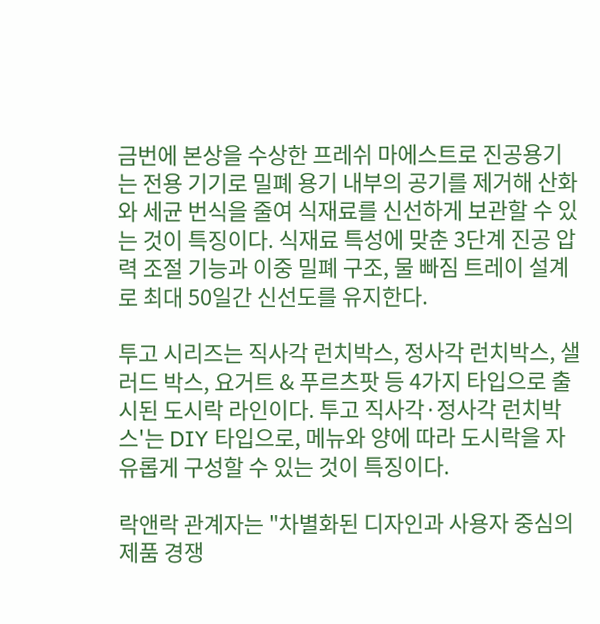금번에 본상을 수상한 프레쉬 마에스트로 진공용기는 전용 기기로 밀폐 용기 내부의 공기를 제거해 산화와 세균 번식을 줄여 식재료를 신선하게 보관할 수 있는 것이 특징이다. 식재료 특성에 맞춘 3단계 진공 압력 조절 기능과 이중 밀폐 구조, 물 빠짐 트레이 설계로 최대 50일간 신선도를 유지한다.

투고 시리즈는 직사각 런치박스, 정사각 런치박스, 샐러드 박스, 요거트 & 푸르츠팟 등 4가지 타입으로 출시된 도시락 라인이다. 투고 직사각·정사각 런치박스'는 DIY 타입으로, 메뉴와 양에 따라 도시락을 자유롭게 구성할 수 있는 것이 특징이다.

락앤락 관계자는 "차별화된 디자인과 사용자 중심의 제품 경쟁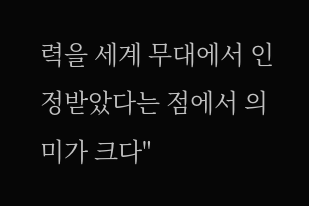력을 세계 무대에서 인정받았다는 점에서 의미가 크다"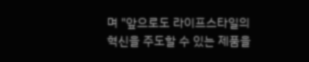며 "앞으로도 라이프스타일의 혁신을 주도할 수 있는 제품을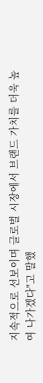지속적으로 선보이며 글로벌 시장에서 브랜드 가치를 더욱 높여 나가겠다"고 말했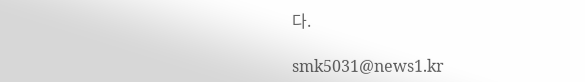다.

smk5031@news1.kr